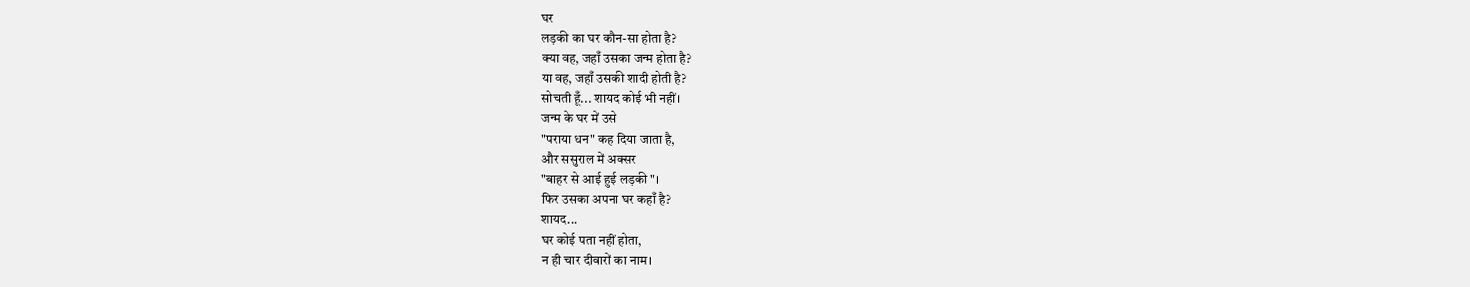घर
लड़की का घर कौन-सा होता है?
क्या वह, जहाँ उसका जन्म होता है?
या वह, जहाँ उसकी शादी होती है?
सोचती हूँ... शायद कोई भी नहीं।
जन्म के घर में उसे
"पराया धन" कह दिया जाता है,
और ससुराल में अक्सर
"बाहर से आई हुई लड़की"।
फिर उसका अपना घर कहाँ है?
शायद...
घर कोई पता नहीं होता,
न ही चार दीवारों का नाम।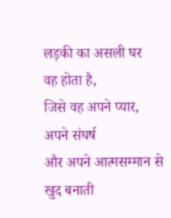लड़की का असली घर
वह होता है,
जिसे वह अपने प्यार,
अपने संघर्ष
और अपने आत्मसम्मान से
खुद बनाती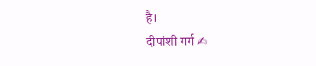है।
दीपांशी गर्ग ✍